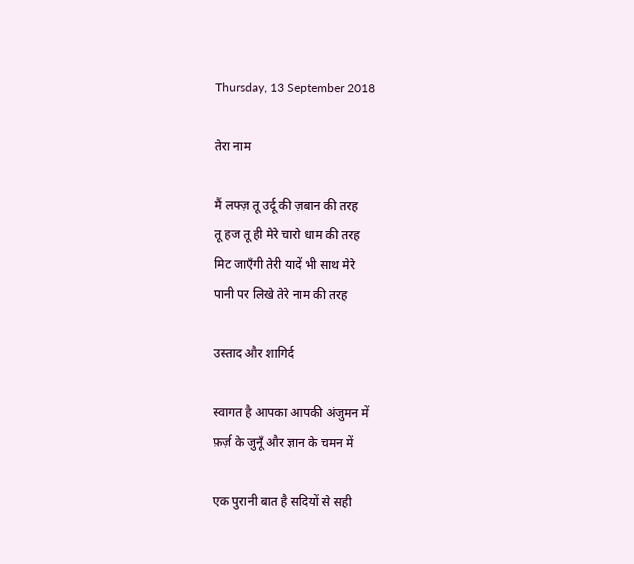Thursday, 13 September 2018

तेरा नाम

मैं लफ्ज़ तू उर्दू की ज़बान की तरह
तू हज तू ही मेरे चारो धाम की तरह
मिट जाएँगी तेरी यादें भी साथ मेरे
पानी पर लिखे तेरे नाम की तरह

उस्ताद और शागिर्द

स्वागत है आपका आपकी अंजुमन में
फ़र्ज़ के जुनूँ और ज्ञान के चमन में

एक पुरानी बात है सदियों से सही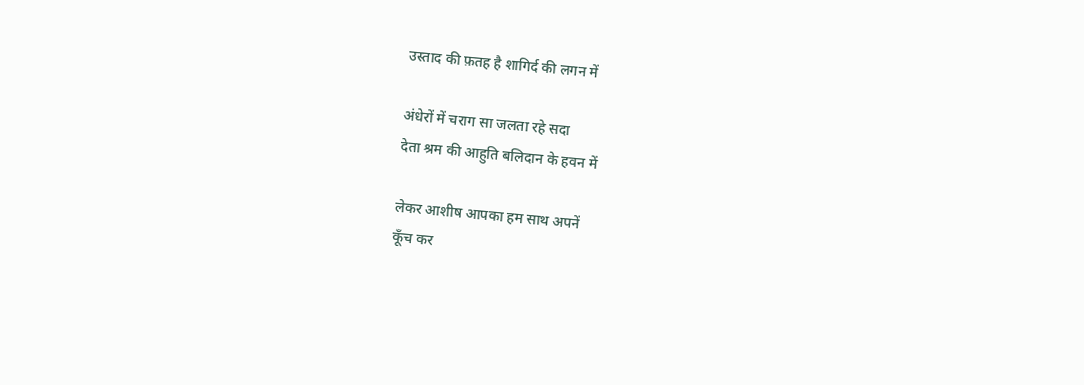उस्ताद की फ़तह है शागिर्द की लगन में

अंधेरों में चराग सा जलता रहे सदा
देता श्रम की आहुति बलिदान के हवन में

लेकर आशीष आपका हम साथ अपनें
कूँच कर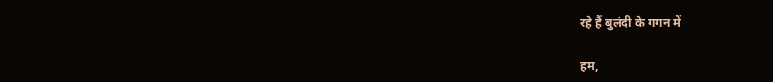रहे हैं बुलंदी के गगन में

हम,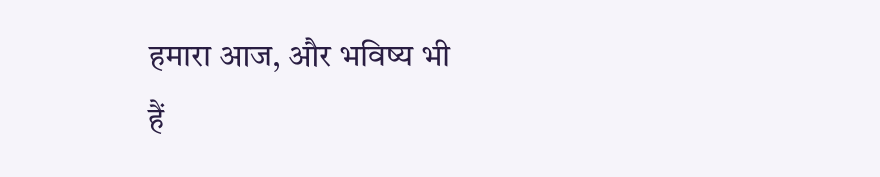हमारा आज, और भविष्य भी
हैं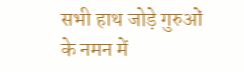सभी हाथ जोड़े गुरुओं के नमन में